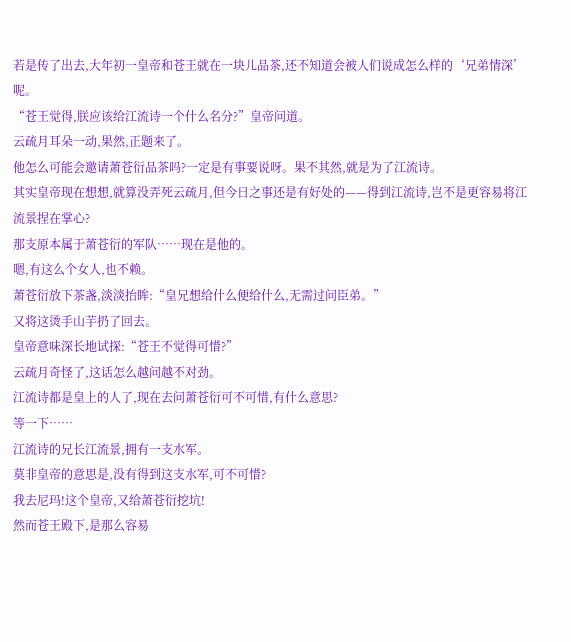若是传了出去,大年初一皇帝和苍王就在一块儿品茶,还不知道会被人们说成怎么样的‘兄弟情深’呢。
“苍王觉得,朕应该给江流诗一个什么名分?”皇帝问道。
云疏月耳朵一动,果然,正题来了。
他怎么可能会邀请萧苍衍品茶吗?一定是有事要说呀。果不其然,就是为了江流诗。
其实皇帝现在想想,就算没弄死云疏月,但今日之事还是有好处的——得到江流诗,岂不是更容易将江流景捏在掌心?
那支原本属于萧苍衍的军队……现在是他的。
嗯,有这么个女人,也不赖。
萧苍衍放下茶盏,淡淡抬眸:“皇兄想给什么便给什么,无需过问臣弟。”
又将这烫手山芋扔了回去。
皇帝意味深长地试探:“苍王不觉得可惜?”
云疏月奇怪了,这话怎么越问越不对劲。
江流诗都是皇上的人了,现在去问萧苍衍可不可惜,有什么意思?
等一下……
江流诗的兄长江流景,拥有一支水军。
莫非皇帝的意思是,没有得到这支水军,可不可惜?
我去尼玛!这个皇帝,又给萧苍衍挖坑!
然而苍王殿下,是那么容易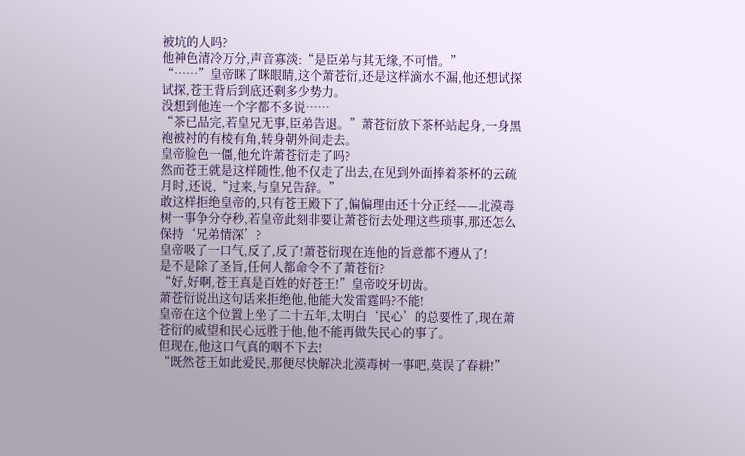被坑的人吗?
他神色清冷万分,声音寡淡:“是臣弟与其无缘,不可惜。”
“……”皇帝眯了眯眼睛,这个萧苍衍,还是这样滴水不漏,他还想试探试探,苍王背后到底还剩多少势力。
没想到他连一个字都不多说……
“茶已品完,若皇兄无事,臣弟告退。”萧苍衍放下茶杯站起身,一身黑袍被衬的有棱有角,转身朝外间走去。
皇帝脸色一僵,他允许萧苍衍走了吗?
然而苍王就是这样随性,他不仅走了出去,在见到外面捧着茶杯的云疏月时,还说,“过来,与皇兄告辞。”
敢这样拒绝皇帝的,只有苍王殿下了,偏偏理由还十分正经——北漠毒树一事争分夺秒,若皇帝此刻非要让萧苍衍去处理这些琐事,那还怎么保持‘兄弟情深’?
皇帝吸了一口气,反了,反了!萧苍衍现在连他的旨意都不遵从了!
是不是除了圣旨,任何人都命令不了萧苍衍?
“好,好啊,苍王真是百姓的好苍王!”皇帝咬牙切齿。
萧苍衍说出这句话来拒绝他,他能大发雷霆吗?不能!
皇帝在这个位置上坐了二十五年,太明白‘民心’的总要性了,现在萧苍衍的威望和民心远胜于他,他不能再做失民心的事了。
但现在,他这口气真的咽不下去!
“既然苍王如此爱民,那便尽快解决北漠毒树一事吧,莫误了春耕!”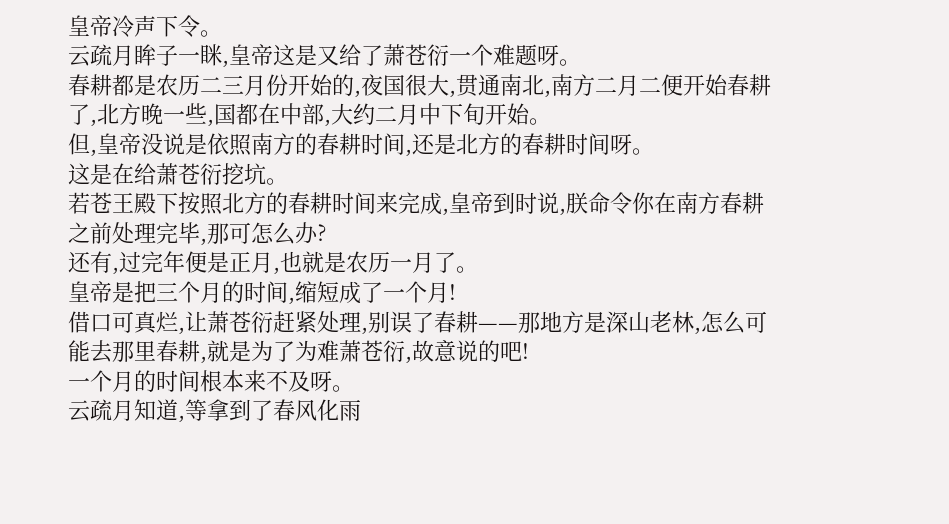皇帝冷声下令。
云疏月眸子一眯,皇帝这是又给了萧苍衍一个难题呀。
春耕都是农历二三月份开始的,夜国很大,贯通南北,南方二月二便开始春耕了,北方晚一些,国都在中部,大约二月中下旬开始。
但,皇帝没说是依照南方的春耕时间,还是北方的春耕时间呀。
这是在给萧苍衍挖坑。
若苍王殿下按照北方的春耕时间来完成,皇帝到时说,朕命令你在南方春耕之前处理完毕,那可怎么办?
还有,过完年便是正月,也就是农历一月了。
皇帝是把三个月的时间,缩短成了一个月!
借口可真烂,让萧苍衍赶紧处理,别误了春耕——那地方是深山老林,怎么可能去那里春耕,就是为了为难萧苍衍,故意说的吧!
一个月的时间根本来不及呀。
云疏月知道,等拿到了春风化雨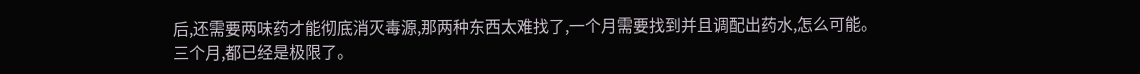后,还需要两味药才能彻底消灭毒源,那两种东西太难找了,一个月需要找到并且调配出药水,怎么可能。
三个月,都已经是极限了。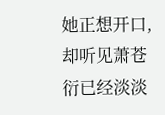她正想开口,却听见萧苍衍已经淡淡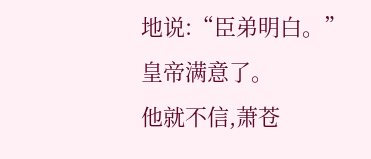地说:“臣弟明白。”
皇帝满意了。
他就不信,萧苍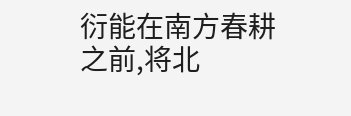衍能在南方春耕之前,将北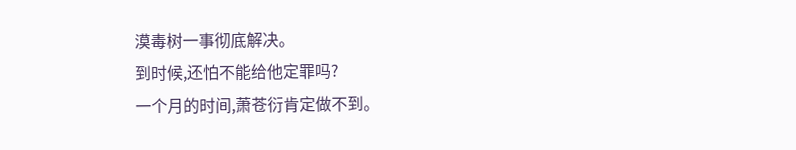漠毒树一事彻底解决。
到时候,还怕不能给他定罪吗?
一个月的时间,萧苍衍肯定做不到。